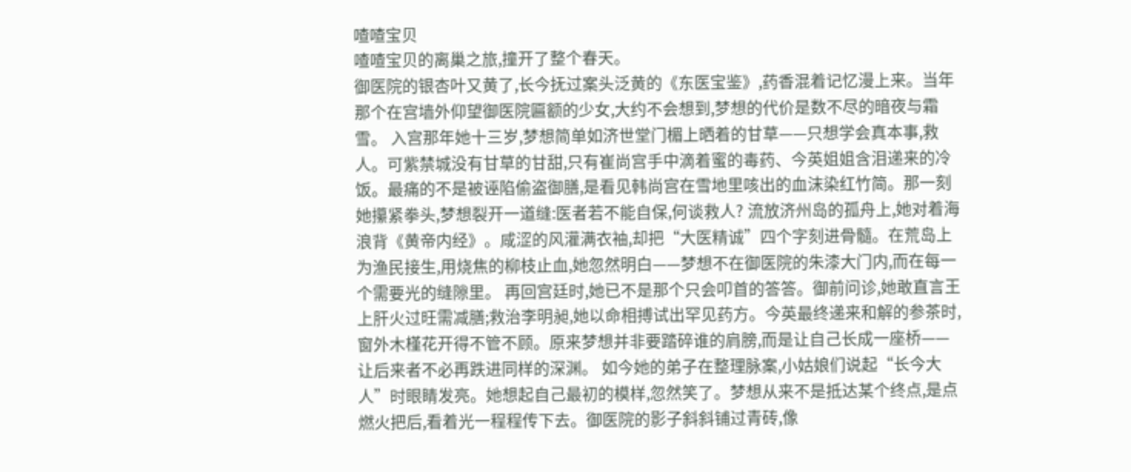喳喳宝贝
喳喳宝贝的离巢之旅,撞开了整个春天。
御医院的银杏叶又黄了,长今抚过案头泛黄的《东医宝鉴》,药香混着记忆漫上来。当年那个在宫墙外仰望御医院匾额的少女,大约不会想到,梦想的代价是数不尽的暗夜与霜雪。 入宫那年她十三岁,梦想简单如济世堂门楣上晒着的甘草——只想学会真本事,救人。可紫禁城没有甘草的甘甜,只有崔尚宫手中滴着蜜的毒药、今英姐姐含泪递来的冷饭。最痛的不是被诬陷偷盗御膳,是看见韩尚宫在雪地里咳出的血沫染红竹简。那一刻她攥紧拳头,梦想裂开一道缝:医者若不能自保,何谈救人? 流放济州岛的孤舟上,她对着海浪背《黄帝内经》。咸涩的风灌满衣袖,却把“大医精诚”四个字刻进骨髓。在荒岛上为渔民接生,用烧焦的柳枝止血,她忽然明白——梦想不在御医院的朱漆大门内,而在每一个需要光的缝隙里。 再回宫廷时,她已不是那个只会叩首的答答。御前问诊,她敢直言王上肝火过旺需减膳;救治李明昶,她以命相搏试出罕见药方。今英最终递来和解的参茶时,窗外木槿花开得不管不顾。原来梦想并非要踏碎谁的肩膀,而是让自己长成一座桥——让后来者不必再跌进同样的深渊。 如今她的弟子在整理脉案,小姑娘们说起“长今大人”时眼睛发亮。她想起自己最初的模样,忽然笑了。梦想从来不是抵达某个终点,是点燃火把后,看着光一程程传下去。御医院的影子斜斜铺过青砖,像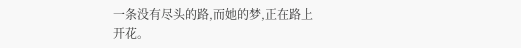一条没有尽头的路,而她的梦,正在路上开花。